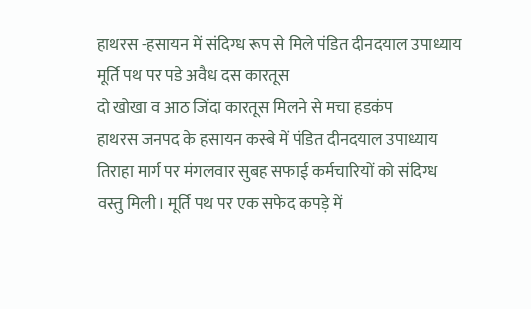हाथरस -हसायन में संदिग्ध रूप से मिले पंडित दीनदयाल उपाध्याय मूर्ति पथ पर पडे अवैध दस कारतूस
दो खोखा व आठ जिंदा कारतूस मिलने से मचा हडकंप
हाथरस जनपद के हसायन कस्बे में पंडित दीनदयाल उपाध्याय तिराहा मार्ग पर मंगलवार सुबह सफाई कर्मचारियों को संदिग्ध वस्तु मिली। मूर्ति पथ पर एक सफेद कपड़े में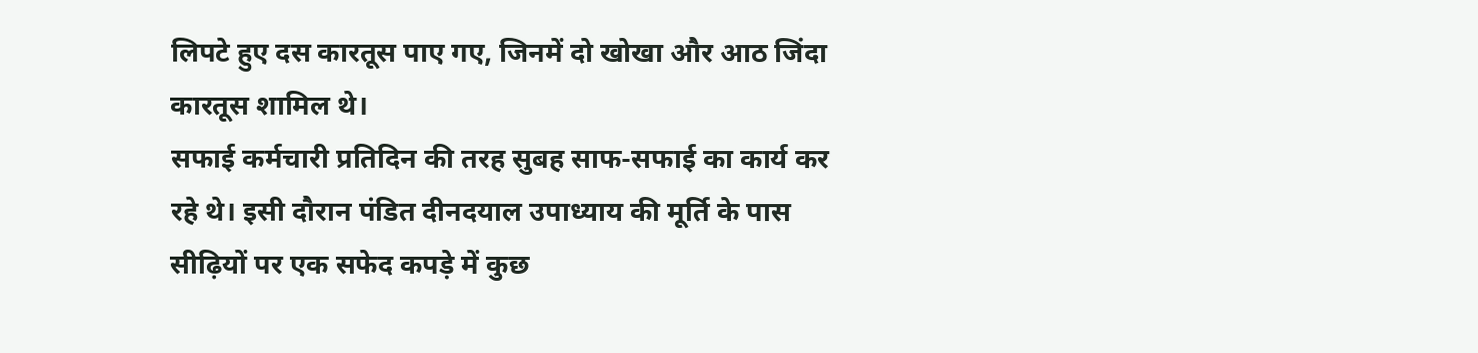लिपटे हुए दस कारतूस पाए गए, जिनमें दो खोखा और आठ जिंदा कारतूस शामिल थे।
सफाई कर्मचारी प्रतिदिन की तरह सुबह साफ-सफाई का कार्य कर रहे थे। इसी दौरान पंडित दीनदयाल उपाध्याय की मूर्ति के पास सीढ़ियों पर एक सफेद कपड़े में कुछ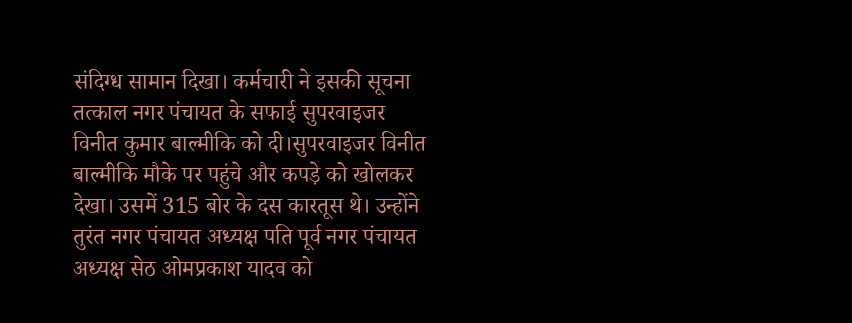संदिग्ध सामान दिखा। कर्मचारी ने इसकी सूचना तत्काल नगर पंचायत के सफाई सुपरवाइजर विनीत कुमार बाल्मीकि को दी।सुपरवाइजर विनीत बाल्मीकि मौके पर पहुंचे और कपड़े को खोलकर देखा। उसमें 315 बोर के दस कारतूस थे। उन्होंने तुरंत नगर पंचायत अध्यक्ष पति पूर्व नगर पंचायत अध्यक्ष सेठ ओमप्रकाश यादव को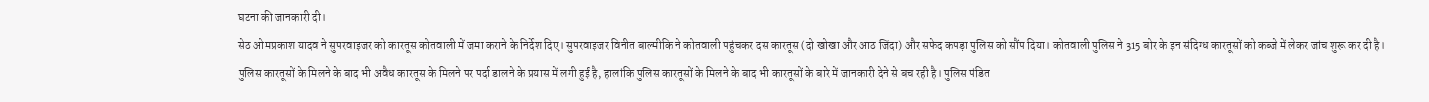घटना की जानकारी दी।
सेठ ओमप्रकाश यादव ने सुपरवाइजर को कारतूस कोतवाली में जमा कराने के निर्देश दिए। सुपरवाइजर विनीत बाल्मीकि ने कोतवाली पहुंचकर दस कारतूस (दो खोखा और आठ जिंदा) और सफेद कपड़ा पुलिस को सौंप दिया। कोतवाली पुलिस ने 315 बोर के इन संदिग्ध कारतूसों को कब्जे में लेकर जांच शुरू कर दी है।
पुलिस कारतूसों के मिलने के बाद भी अवैध कारतूस के मिलने पर पर्दा डालने के प्रयास में लगी हुई है, हालांकि पुलिस कारतूसों के मिलने के बाद भी कारतूसों के बारे में जानकारी देने से बच रही है। पुलिस पंडित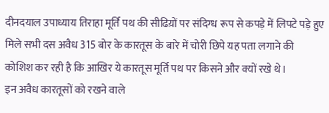दीनदयाल उपाध्याय तिराहा मूर्ति पथ की सीढिय़ों पर संदिग्ध रूप से कपड़े में लिपटे पड़े हुए मिले सभी दस अवैध 315 बोर के कारतूस के बारे में चोरी छिपे यह पता लगाने की कोशिश कर रही है कि आखिर ये कारतूस मूर्ति पथ पर किसने और क्यों रखे थे।
इन अवैध कारतूसों को रखने वाले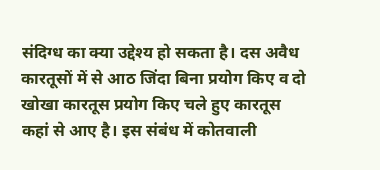संदिग्ध का क्या उद्देश्य हो सकता है। दस अवैध कारतूसों में से आठ जिंदा बिना प्रयोग किए व दो खोखा कारतूस प्रयोग किए चले हुए कारतूस कहां से आए है। इस संबंध में कोतवाली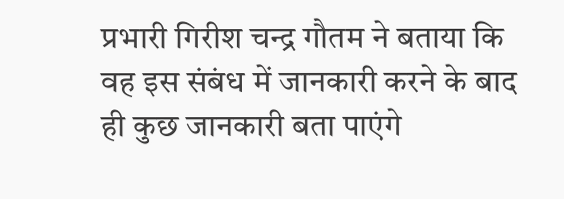प्रभारी गिरीश चन्द्र गौतम ने बताया कि वह इस संबंध में जानकारी करने के बाद ही कुछ जानकारी बता पाएंगे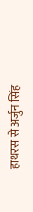हाथरस से अर्जुन सिंह